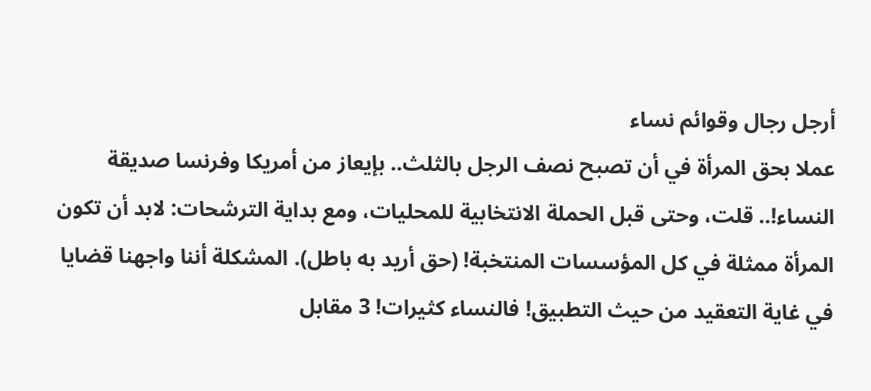أرجل رجال وقوائم نساء
عملا بحق المرأة في أن تصبح نصف الرجل بالثلث.. بإيعاز من أمريكا وفرنسا صديقة النساء!.. قلت، وحتى قبل الحملة الانتخابية للمحليات، ومع بداية الترشحات: لابد أن تكون المرأة ممثلة في كل المؤسسات المنتخبة! (حق أريد به باطل). المشكلة أننا واجهنا قضايا في غاية التعقيد من حيث التطبيق! فالنساء كثيرات! 3 مقابل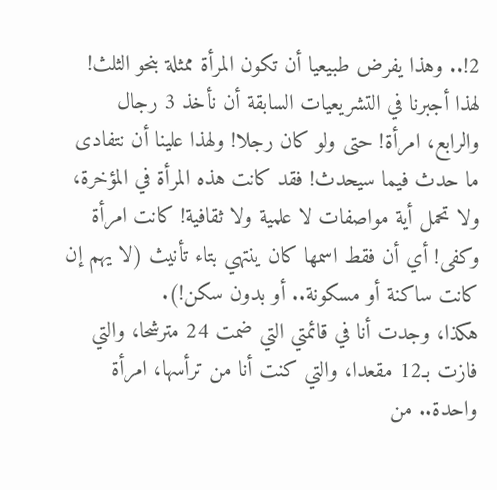2!.. وهذا يفرض طبيعيا أن تكون المرأة ممثلة بنحو الثلث! لهذا أجبرنا في التشريعيات السابقة أن نأخذ 3 رجال والرابع، امرأة! حتى ولو كان رجلا! ولهذا علينا أن نتفادى ما حدث فيما سيحدث! فقد كانت هذه المرأة في المؤخرة، ولا تحمل أية مواصفات لا علمية ولا ثقافية! كانت امرأة وكفى! أي أن فقط اسمها كان ينتهي بتاء تأنيث (لا يهم إن كانت ساكنة أو مسكونة.. أو بدون سكن!).
هكذا، وجدت أنا في قائمتي التي ضمت 24 مترشحا، والتي فازت بـ12 مقعدا، والتي كنت أنا من ترأسها، امرأة واحدة.. من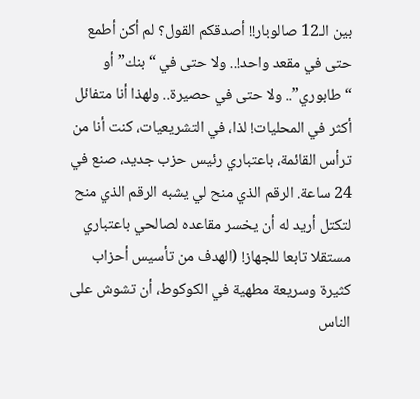بين الـ12 صالوبار!! أصدقكم القول؟ لم أكن أطمع حتى في مقعد واحد!.. ولا حتى في “بنك” أو “طابوري”.. ولا حتى في حصيرة.. ولهذا أنا متفائل أكثر في المحليات! لذا، في التشريعيات، كنت أنا من ترأس القائمة، باعتباري رئيس حزب جديد، صنع في 24 ساعة. الرقم الذي منح لي يشبه الرقم الذي منح لتكتل أريد له أن يخسر مقاعده لصالحي باعتباري مستقلا تابعا للجهاز! (الهدف من تأسيس أحزاب كثيرة وسريعة مطهية في الكوكوط، أن تشوش على الناس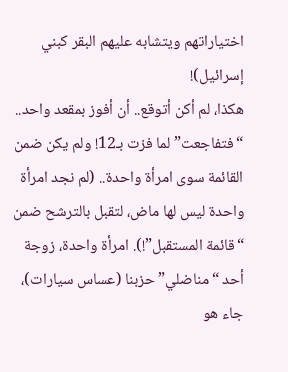اختياراتهم ويتشابه عليهم البقر كبني إسرائيل)!
هكذا، لم أكن أتوقع.. أن أفوز بمقعد واحد.. “فتفاجعت” لما فزت بـ12! ولم يكن ضمن القائمة سوى امرأة واحدة.. (لم نجد امرأة واحدة ليس لها ماض، لتقبل بالترشح ضمن “قائمة المستقبل”!). امرأة واحدة، زوجة أحد “مناضلي” حزبنا (عساس سيارات)، جاء هو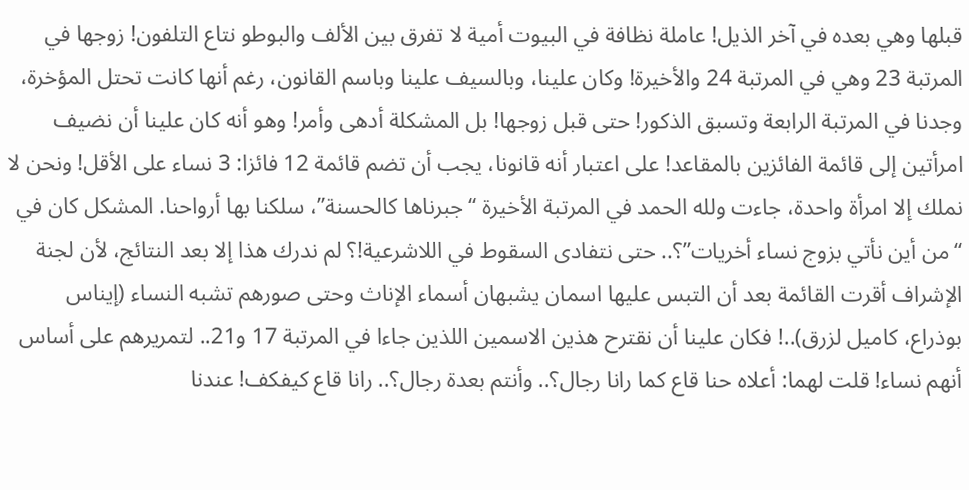قبلها وهي بعده في آخر الذيل! عاملة نظافة في البيوت أمية لا تفرق بين الألف والبوطو نتاع التلفون! زوجها في المرتبة 23 وهي في المرتبة 24 والأخيرة! وكان علينا، وبالسيف علينا وباسم القانون، رغم أنها كانت تحتل المؤخرة، وجدنا في المرتبة الرابعة وتسبق الذكور! حتى قبل زوجها! بل المشكلة أدهى وأمر! وهو أنه كان علينا أن نضيف امرأتين إلى قائمة الفائزين بالمقاعد! على اعتبار أنه قانونا، يجب أن تضم قائمة 12 فائزا: 3 نساء على الأقل! ونحن لا نملك إلا امرأة واحدة، جاءت ولله الحمد في المرتبة الأخيرة “جبرناها كالحسنة”، سلكنا بها أرواحنا. المشكل كان في “من أين نأتي بزوج نساء أخريات”؟.. حتى نتفادى السقوط في اللاشرعية!؟ لم ندرك هذا إلا بعد النتائج، لأن لجنة الإشراف أقرت القائمة بعد أن التبس عليها اسمان يشبهان أسماء الإناث وحتى صورهم تشبه النساء (إيناس بوذراع، كاميل لزرق)..! فكان علينا أن نقترح هذين الاسمين اللذين جاءا في المرتبة 17 و21.. لتمريرهم على أساس أنهم نساء! قلت لهما: أعلاه حنا قاع كما رانا رجال؟.. وأنتم بعدة رجال؟.. رانا قاع كيفكف! عندنا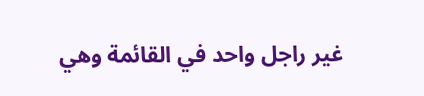غير راجل واحد في القائمة وهي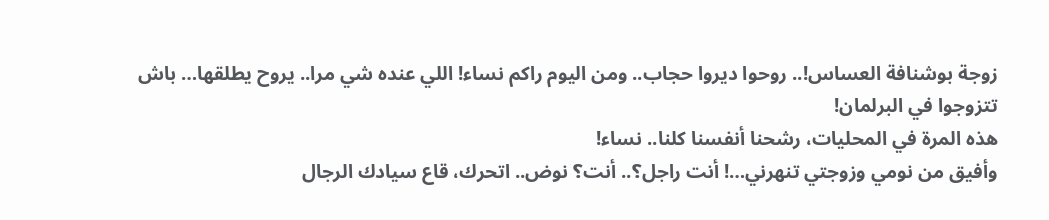زوجة بوشنافة العساس!.. روحوا ديروا حجاب.. ومن اليوم راكم نساء! اللي عنده شي مرا.. يروح يطلقها… باش تتزوجوا في البرلمان!
هذه المرة في المحليات، رشحنا أنفسنا كلنا.. نساء!
وأفيق من نومي وزوجتي تنهرني…! أنت راجل؟.. أنت؟ نوض.. اتحرك، قاع سيادك الرجال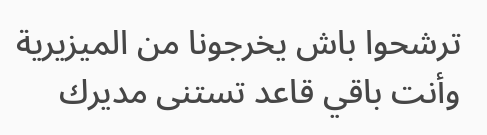ترشحوا باش يخرجونا من الميزيرية وأنت باقي قاعد تستنى مديرك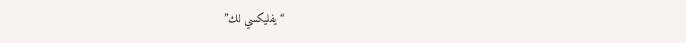“يفليكسي لك”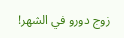زوج دورو في الشهر!